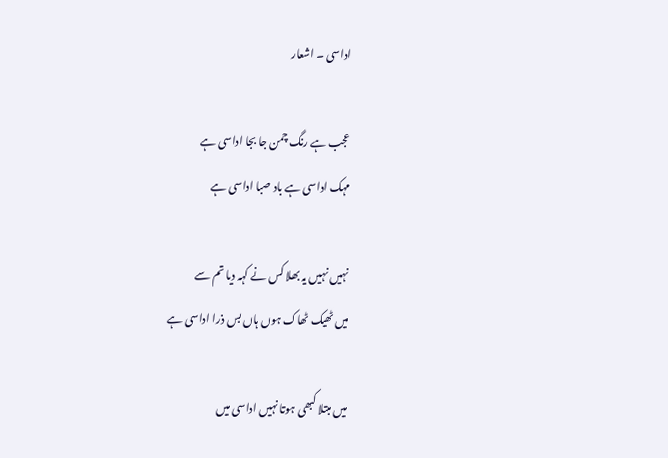اداسی ۔ اشعار

عجب ہے رنگ چمن جا بجا اداسی ہے
مہک اداسی ہے باد صبا اداسی ہے

نہیں نہیں یہ بھلا کس نے کہہ دیا تم سے
میں ٹھیک ٹھاک ہوں ہاں بس ذرا اداسی ہے

میں مبتلا کبھی ہوتا نہیں اداسی میں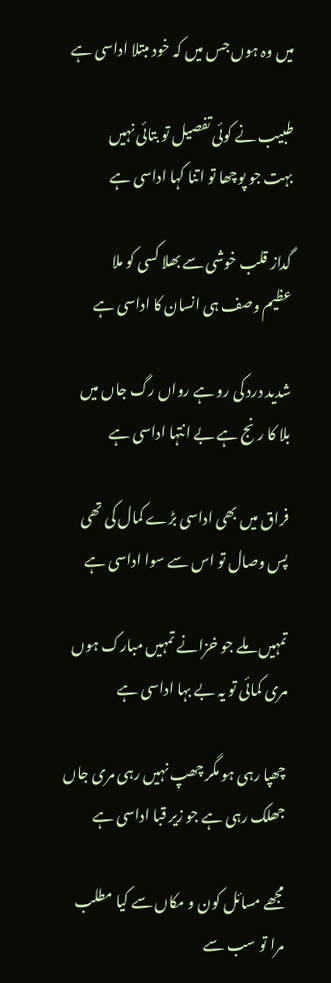میں وہ ہوں جس میں کہ خود مبتلا اداسی ہے

طبیب نے کوئی تفصیل تو بتائی نہیں
بہت جو پوچھا تو اتنا کہا اداسی ہے

گداز قلب خوشی سے بھلا کسی کو ملا
عظیم وصف ہی انسان کا اداسی ہے

شدید درد کی رو ہے رواں رگ جاں میں
بلا کا رنج ہے بے انتہا اداسی ہے

فراق میں بھی اداسی بڑے کمال کی تھی
پس وصال تو اس سے سوا اداسی ہے

تمہیں ملے جو خزانے تمہیں مبارک ہوں
مری کمائی تو یہ بے بہا اداسی ہے

چھپا رہی ہو مگر چھپ نہیں رہی مری جاں
جھلک رہی ہے جو زیر قبا اداسی ہے

مجھے مسائل کون و مکاں سے کیا مطلب
مرا تو سب سے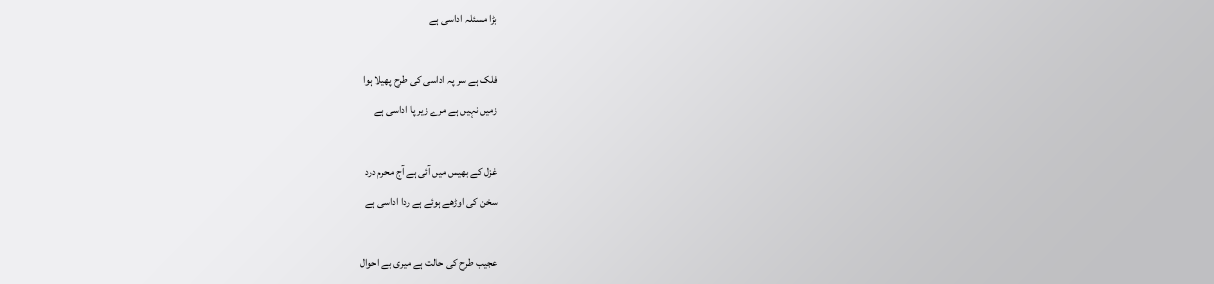بڑا مسئلہ اداسی ہے

فلک ہے سر پہ اداسی کی طرح پھیلا ہوا
زمیں نہیں ہے مرے زیر پا اداسی ہے

غزل کے بھیس میں آئی ہے آج محرم درد
سخن کی اوڑھے ہوئے ہے ردا اداسی ہے

عجیب طرح کی حالت ہے میری بے احوال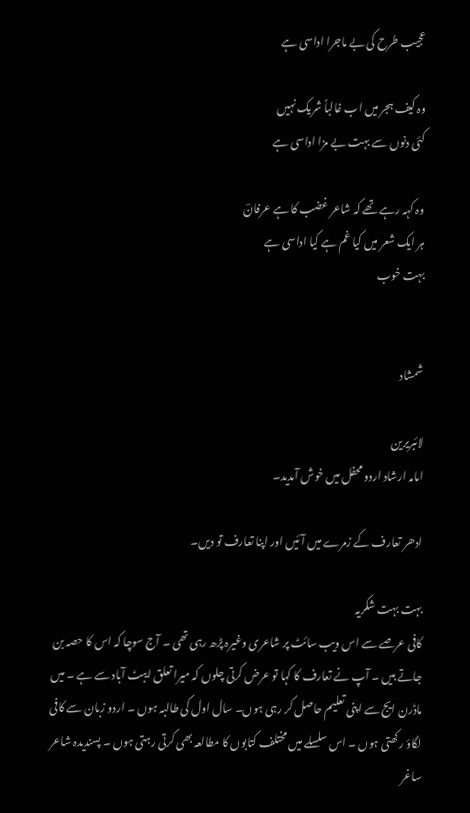عجیب طرح کی بے ماجرا اداسی ہے

وہ کیف ہجر میں اب غالباً شریک نہیں
کئی دنوں سے بہت بے مزا اداسی ہے

وہ کہہ رہے تھے کہ شاعر غضب کا ہے عرفانؔ
ہر ایک شعر میں کیا غم ہے کیا اداسی ہے
بہت خوب


شمشاد

لائبریرین
امامہ ارشاد اردو محفل میں خوش آمدید۔

ادھر تعارف کے زمرے میں آئیں اور اپنا تعارف تو دیں۔

بہت بہت شکریہ
کافی عرصے سے اس ویب سائٹ پر شاعری وغیرہ پڑھ رہی تھی ۔ آج سوچا کہ اس کا حصہ بن جاتے ہیں ۔ آپ نے تعارف کا کہا تو عرض کرتی چلوں کہ میرا تعلق ایبٹ آباد سے ہے ۔ میں ماڈرن ایج سے اپنی تعلیم حاصل کر رہی ہوں۔ سال اول کی طالبہ ہوں ۔ اردو زبان سے کافی لگاؤ رکھتی ہوں ۔ اس سلسلے میں مختلف کتابوں کا مطالعہ بھی کرتی رہتی ہوں ۔ پسندیدہ شاعر ساغر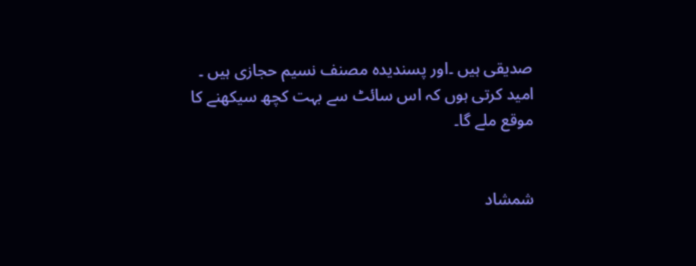صدیقی ہیں ۔اور پسندیدہ مصنف نسیم حجازی ہیں ۔ امید کرتی ہوں کہ اس سائٹ سے بہت کچھ سیکھنے کا موقع ملے گا۔


شمشاد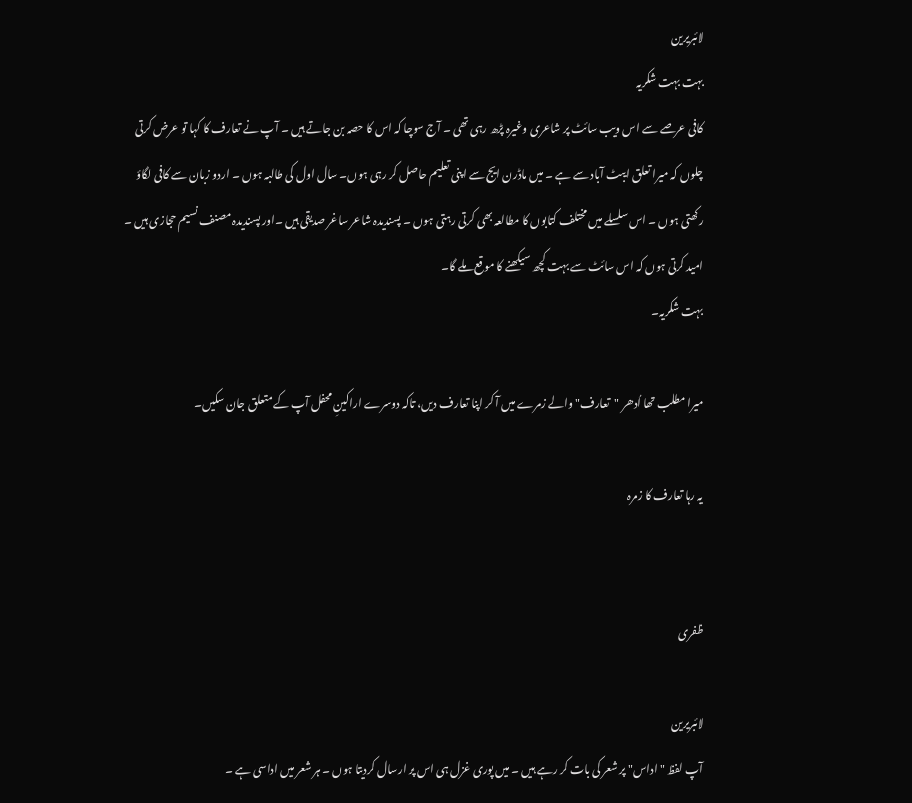لائبریرین
بہت بہت شکریہ
کافی عرصے سے اس ویب سائٹ پر شاعری وغیرہ پڑھ رہی تھی ۔ آج سوچا کہ اس کا حصہ بن جاتے ہیں ۔ آپ نے تعارف کا کہا تو عرض کرتی چلوں کہ میرا تعلق ایبٹ آباد سے ہے ۔ میں ماڈرن ایج سے اپنی تعلیم حاصل کر رہی ہوں۔ سال اول کی طالبہ ہوں ۔ اردو زبان سے کافی لگاؤ رکھتی ہوں ۔ اس سلسلے میں مختلف کتابوں کا مطالعہ بھی کرتی رہتی ہوں ۔ پسندیدہ شاعر ساغر صدیقی ہیں ۔اور پسندیدہ مصنف نسیم حجازی ہیں ۔ امید کرتی ہوں کہ اس سائٹ سے بہت کچھ سیکھنے کا موقع ملے گا۔
بہت شکریہ۔

میرا مطلب تھا اُدھر "تعارف" والے زمرے میں آ کر اپنا تعارف دیں، تاکہ دوسرے اراکینِ محفل آپ کے متعلق جان سکیں۔

یہ رہا تعارف کا زمرہ


ظفری

لائبریرین
آپ لفظ " اداس" پر شعر کی بات کر رہے ہیں ۔ میں پوری غزل ہی اس پر ارسال کردیتا ہوں ۔ ہر شعر میں اداسی ہے ۔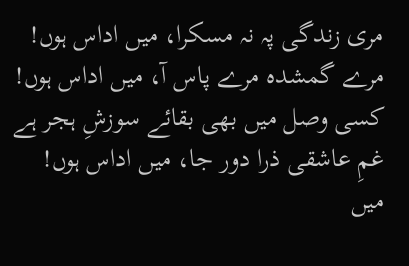مری زندگی پہ نہ مسکرا، میں اداس ہوں!
مرے گمشدہ مرے پاس آ، میں اداس ہوں!
کسی وصل میں بھی بقائے سوزشِ ہجر ہے
غمِ عاشقی ذرا دور جا، میں اداس ہوں!
میں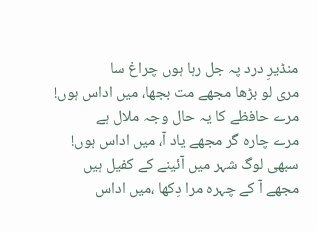منڈیرِ درد پہ جل رہا ہوں چراغ سا
مری لو بڑھا مجھے مت بجھا، میں اداس ہوں!
مرے حافظے کا یہ حال وجہ ملال ہے
مرے چارہ گر مجھے یاد آ، میں اداس ہوں!
سبھی لوگ شہر میں آئینے کے کفیل ہیں
مجھے آ کے چہرہ مرا دِکھا ،میں اداس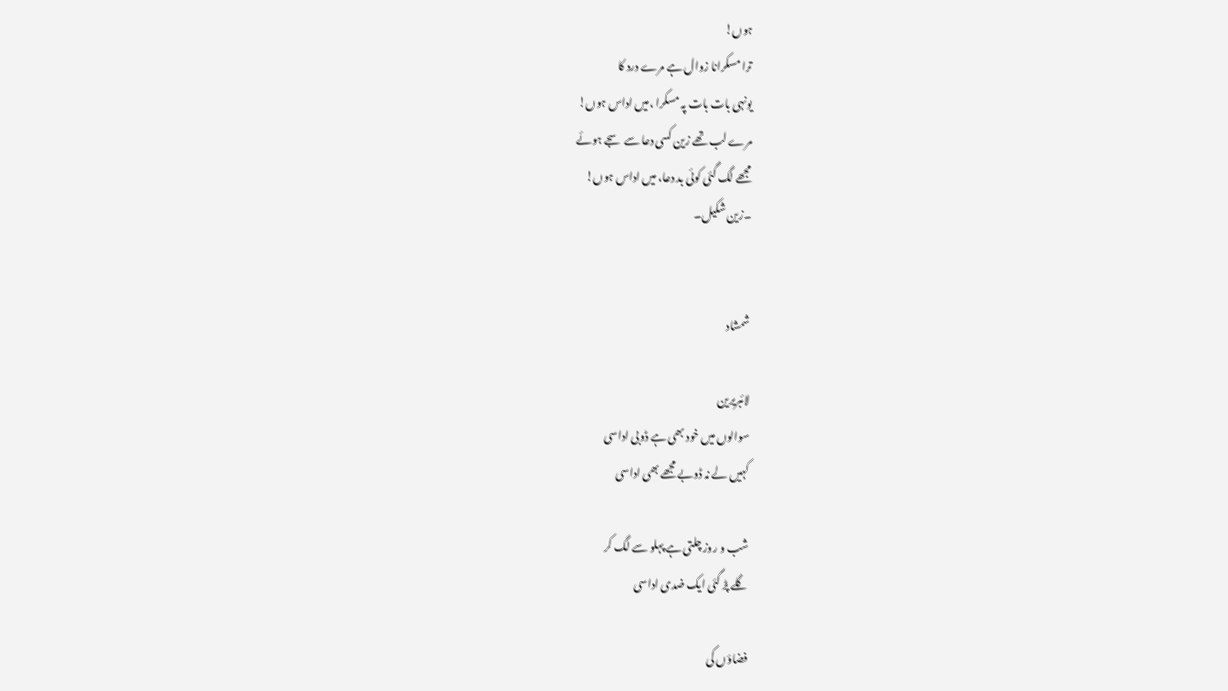ہوں!
ترا مسکرانا زوال ہے مرے درد کا
یونہی بات بات پہ مسکرا ،میں اداس ہوں!
مرے لب تھے زین کسی دعا سے سجے ہوئے
مجھے لگ گئی کوئی بد دعا، میں اداس ہوں!
۔زین شکیل۔


شمشاد

لائبریرین
سوالوں میں خود بھی ہے ڈوبی اداسی
کہیں لے نہ ڈوبے مجھے بھی اداسی

شب و روز چلتی ہے پہلو سے لگ کر
گلے پڑ گئی ایک ضدی اداسی

فضاؤں کی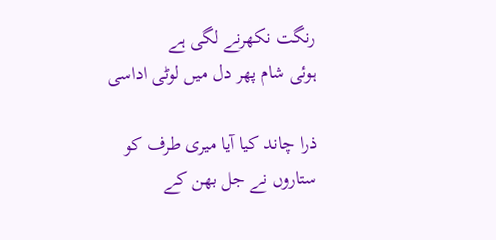رنگت نکھرنے لگی ہے
ہوئی شام پھر دل میں لوٹی اداسی

ذرا چاند کیا آیا میری طرف کو
ستاروں نے جل بھن کے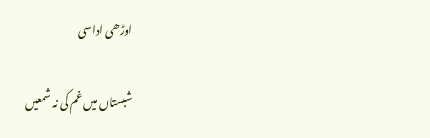اوڑھی اداسی

شبستاں میں غم کی نہ شمعیں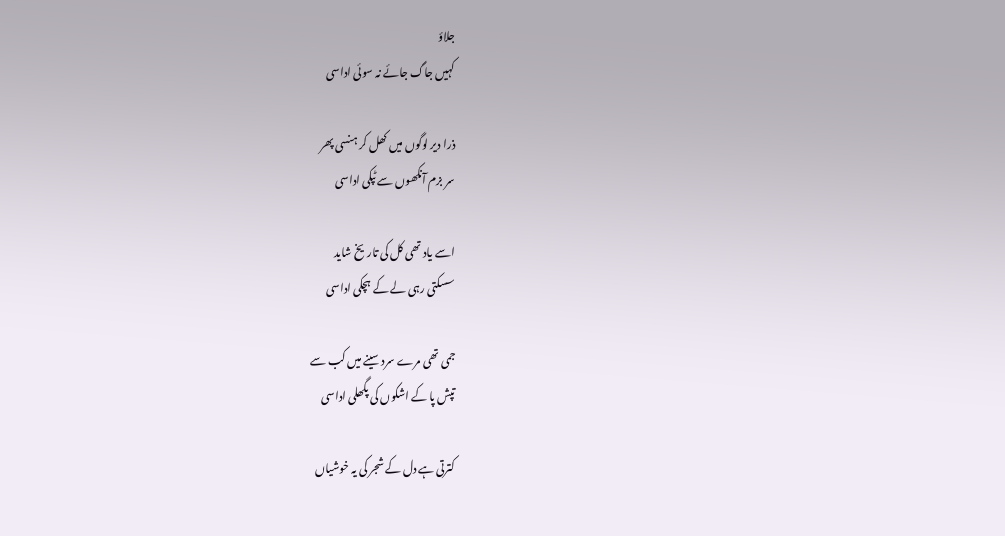جلاؤ
کہیں جاگ جائے نہ سوئی اداسی

ذرا دیر لوگوں میں کھل کر ہنسی پھر
سر بزم آنکھوں سے ٹپکی اداسی

اسے یاد تھی کل کی تاریخ شاید
سسکتی رہی لے کے ہچکی اداسی

جمی تھی مرے سرد سینے میں کب سے
تپش پا کے اشکوں کی پگھلی اداسی

کترتی ہے دل کے شجر کی یہ خوشیاں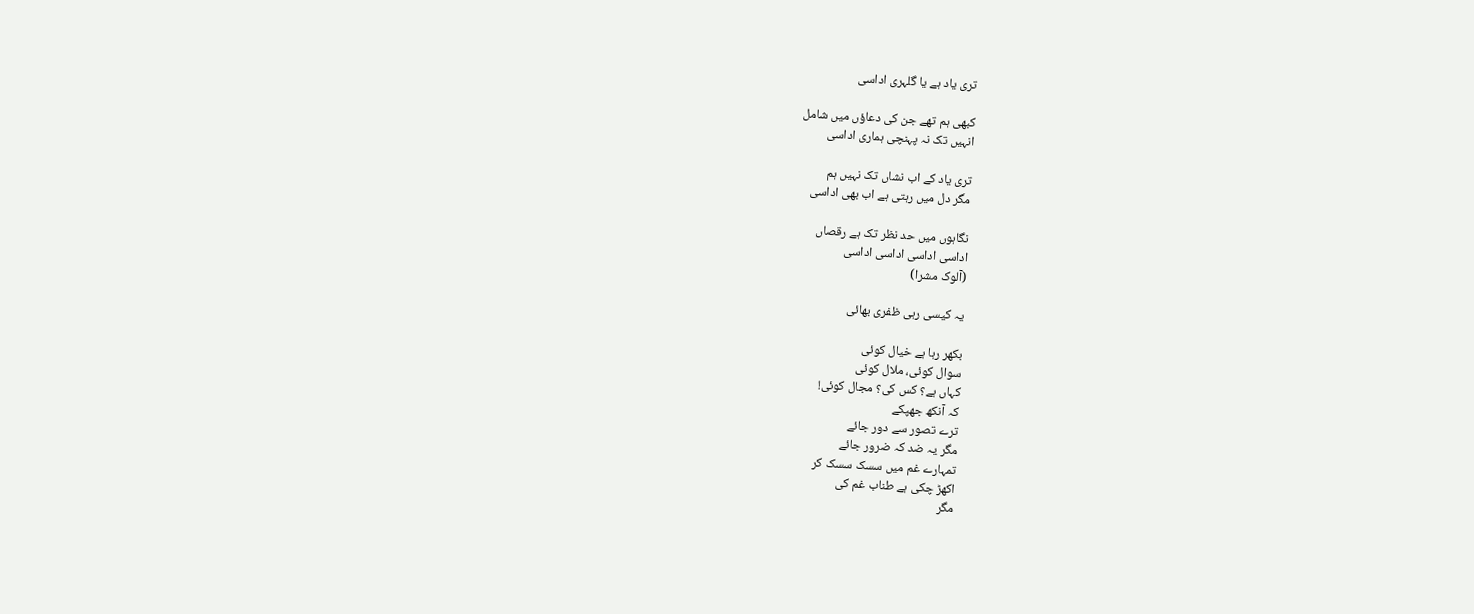تری یاد ہے یا گلہری اداسی

کبھی ہم تھے جن کی دعاؤں میں شامل
انہیں تک نہ پہنچی ہماری اداسی

تری یاد کے اب نشاں تک نہیں ہم
مگر دل میں رہتی ہے اب بھی اداسی

نگاہوں میں حد نظر تک ہے رقصاں
اداسی اداسی اداسی اداسی
(آلوک مشرا)

یہ کیسی رہی ظفری بھائی

بکھر رہا ہے خیال کوئی
سوال کوئی، ملال کوئی
کہاں ہے؟ کس کی؟ مجال کوئی!
کہ آنکھ جھپکے
ترے تصور سے دور جائے
مگر یہ ضد کہ ضرور جائے
تمہارے غم میں سسک سسک کر
اکھڑ چکی ہے طناب غم کی
مگر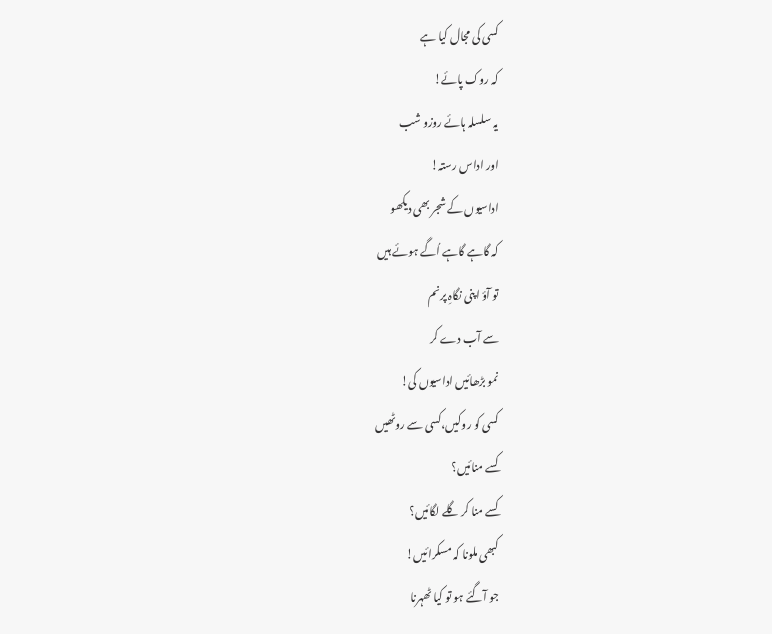کسی کی مجال کیا ہے
کہ روک پائے!
یہ سلسلہ ہائے روزو شب
اور اداس رستہ!
اداسیوں کے شجر بھی دیکھو
کہ گاہے گاہے اُگے ہوئے ہیں
تو آؤ اپنی نگاہِ پرنم
سے آب دے کر
نمو بڑھائیں اداسیوں کی!
کسی کو روکیں،کسی سے روٹھیں
کسے منائیں؟
کسے منا کر گلے لگائیں؟
کبھی ملونا کہ مسکرائیں!
جو آگئے ہو تو کیا ٹھہرنا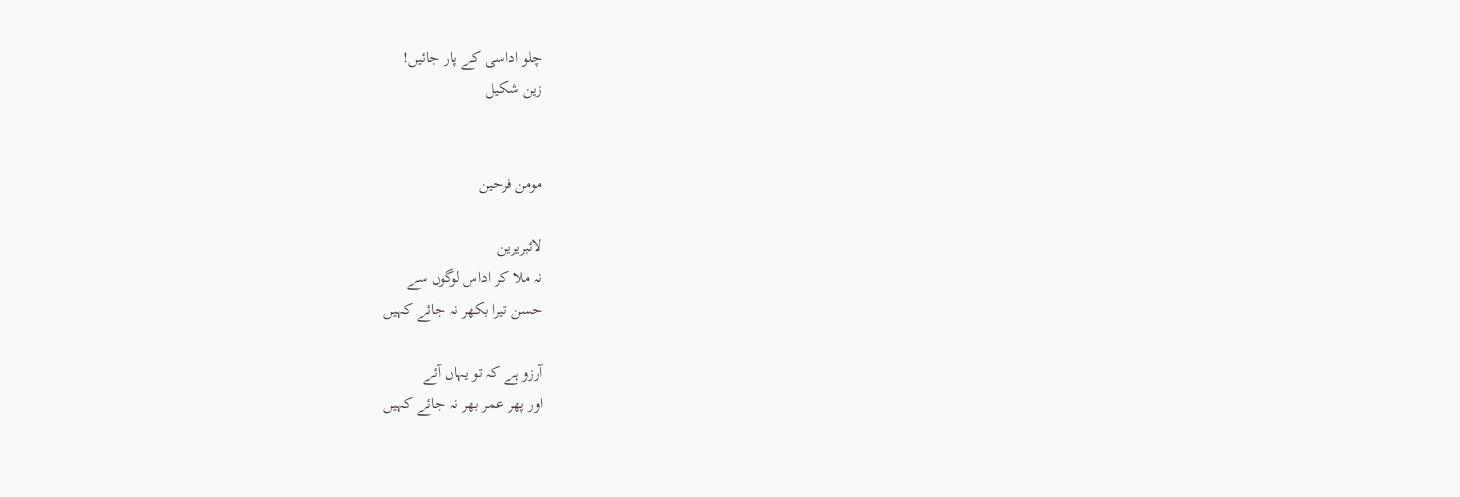چلو اداسی کے پار جائیں!
زین شکیل


مومن فرحین

لائبریرین
نہ ملا کر اداس لوگوں سے
حسن تیرا بکھر نہ جائے کہیں

آرزو ہے کہ تو یہاں آئے
اور پھر عمر بھر نہ جائے کہیں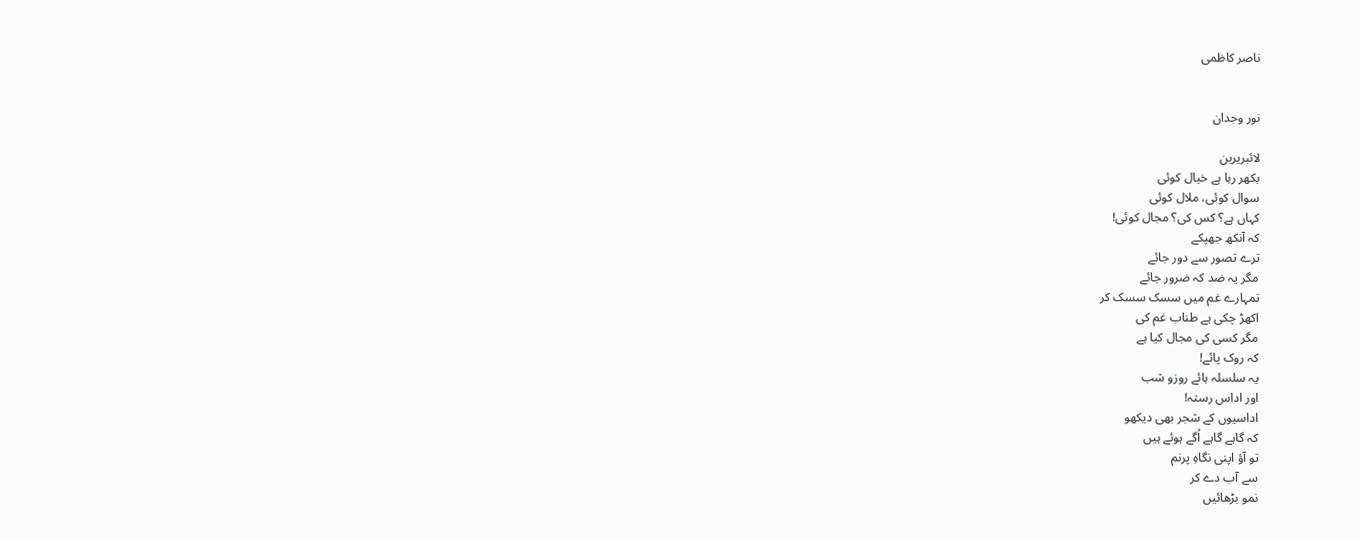ناصر کاظمی


نور وجدان

لائبریرین
بکھر رہا ہے خیال کوئی
سوال کوئی، ملال کوئی
کہاں ہے؟ کس کی؟ مجال کوئی!
کہ آنکھ جھپکے
ترے تصور سے دور جائے
مگر یہ ضد کہ ضرور جائے
تمہارے غم میں سسک سسک کر
اکھڑ چکی ہے طناب غم کی
مگر کسی کی مجال کیا ہے
کہ روک پائے!
یہ سلسلہ ہائے روزو شب
اور اداس رستہ!
اداسیوں کے شجر بھی دیکھو
کہ گاہے گاہے اُگے ہوئے ہیں
تو آؤ اپنی نگاہِ پرنم
سے آب دے کر
نمو بڑھائیں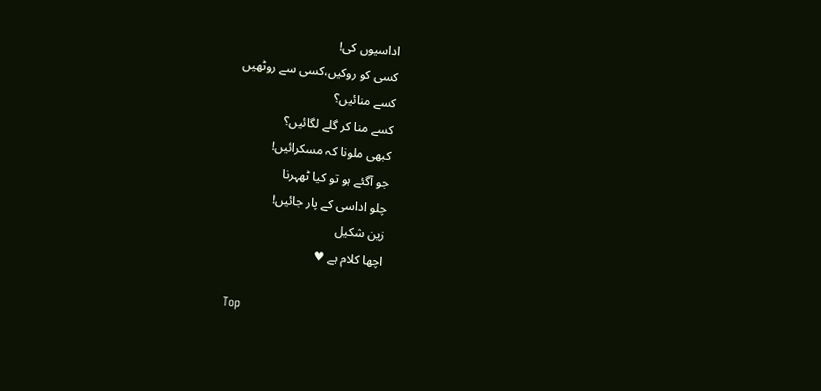اداسیوں کی!
کسی کو روکیں،کسی سے روٹھیں
کسے منائیں؟
کسے منا کر گلے لگائیں؟
کبھی ملونا کہ مسکرائیں!
جو آگئے ہو تو کیا ٹھہرنا
چلو اداسی کے پار جائیں!
زین شکیل
اچھا کلام ہے ♥

Top